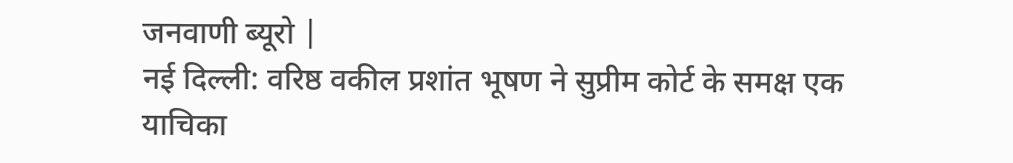जनवाणी ब्यूरो |
नई दिल्ली: वरिष्ठ वकील प्रशांत भूषण ने सुप्रीम कोर्ट के समक्ष एक याचिका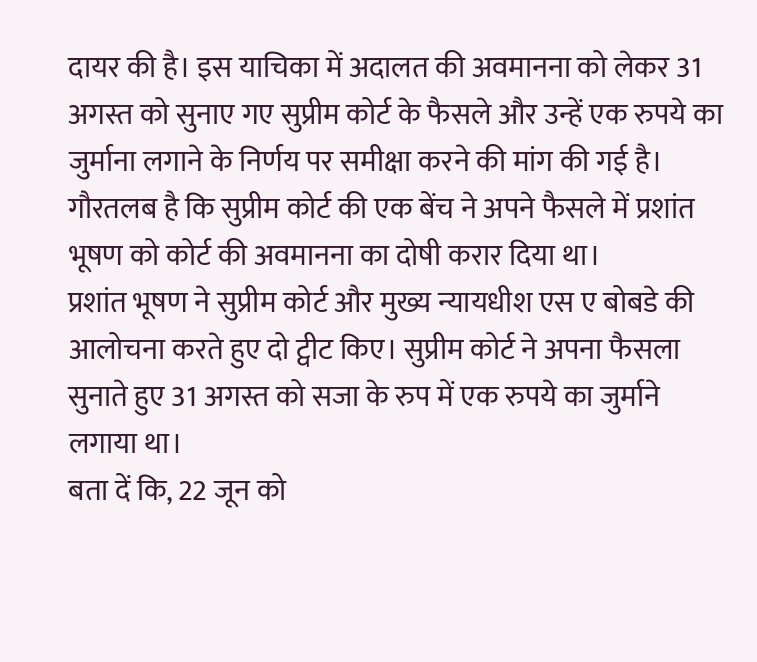दायर की है। इस याचिका में अदालत की अवमानना को लेकर 31 अगस्त को सुनाए गए सुप्रीम कोर्ट के फैसले और उन्हें एक रुपये का जुर्माना लगाने के निर्णय पर समीक्षा करने की मांग की गई है।
गौरतलब है कि सुप्रीम कोर्ट की एक बेंच ने अपने फैसले में प्रशांत भूषण को कोर्ट की अवमानना का दोषी करार दिया था।
प्रशांत भूषण ने सुप्रीम कोर्ट और मुख्य न्यायधीश एस ए बोबडे की आलोचना करते हुए दो ट्वीट किए। सुप्रीम कोर्ट ने अपना फैसला सुनाते हुए 31 अगस्त को सजा के रुप में एक रुपये का जुर्माने लगाया था।
बता दें कि, 22 जून को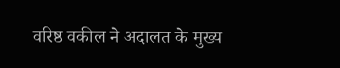वरिष्ठ वकील ने अदालत के मुख्य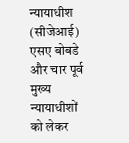न्यायाधीश (सीजेआई) एसए बोबडे और चार पूर्व मुख्य न्यायाधीशों को लेकर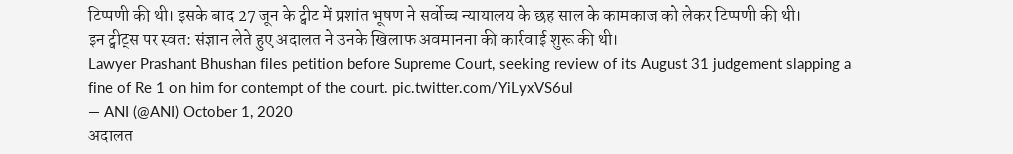टिप्पणी की थी। इसके बाद 27 जून के ट्वीट में प्रशांत भूषण ने सर्वोच्च न्यायालय के छह साल के कामकाज को लेकर टिप्पणी की थी।
इन ट्वीट्स पर स्वत: संज्ञान लेते हुए अदालत ने उनके खिलाफ अवमानना की कार्रवाई शुरू की थी।
Lawyer Prashant Bhushan files petition before Supreme Court, seeking review of its August 31 judgement slapping a fine of Re 1 on him for contempt of the court. pic.twitter.com/YiLyxVS6ul
— ANI (@ANI) October 1, 2020
अदालत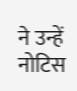ने उन्हें नोटिस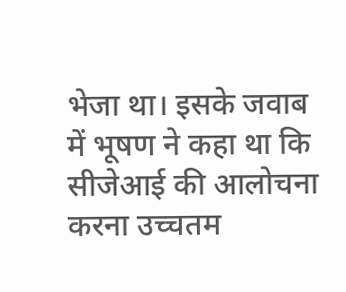भेजा था। इसके जवाब में भूषण ने कहा था कि सीजेआई की आलोचना करना उच्चतम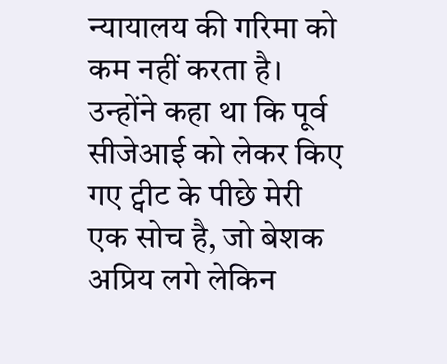न्यायालय की गरिमा को कम नहीं करता है।
उन्होंने कहा था कि पूर्व सीजेआई को लेकर किए गए ट्वीट के पीछे मेरी एक सोच है, जो बेशक अप्रिय लगे लेकिन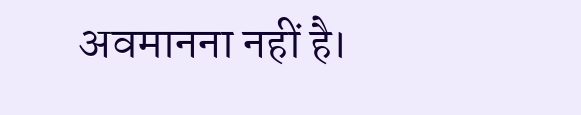अवमानना नहीं है।